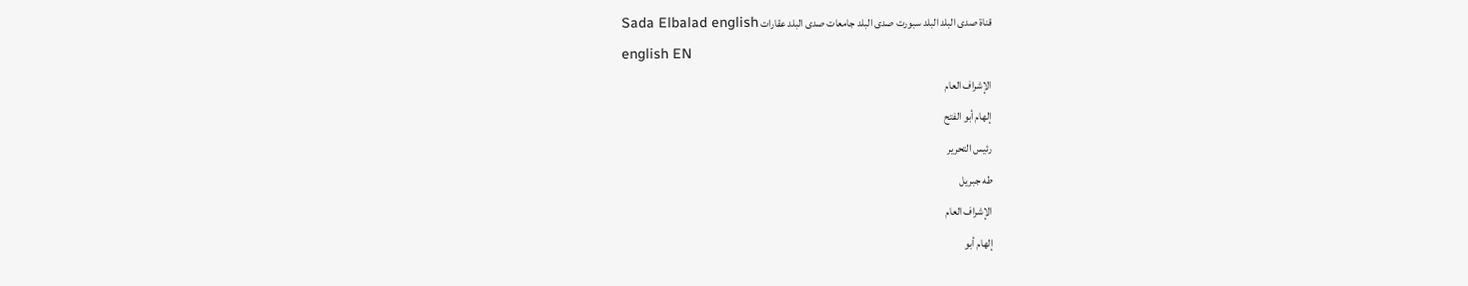قناة صدى البلد البلد سبورت صدى البلد جامعات صدى البلد عقارات Sada Elbalad english
english EN
الإشراف العام
إلهام أبو الفتح
رئيس التحرير
طه جبريل
الإشراف العام
إلهام أبو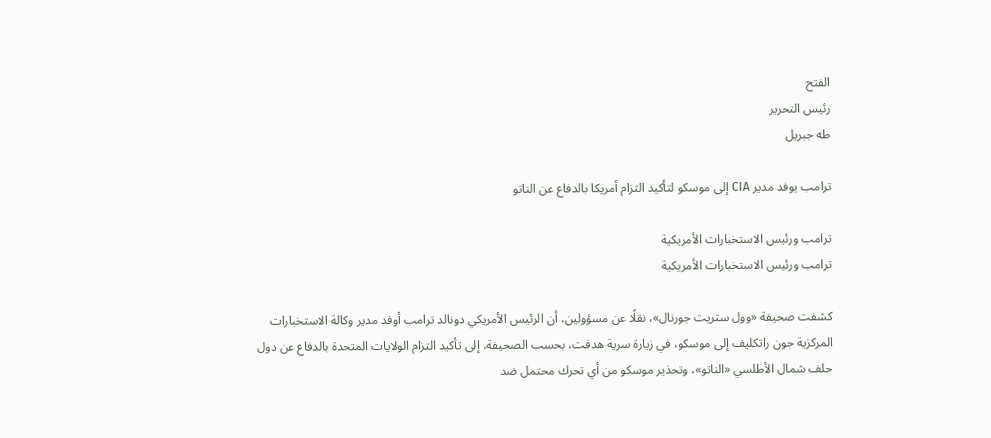الفتح
رئيس التحرير
طه جبريل

ترامب يوفد مدير CIA إلى موسكو لتأكيد التزام أمريكا بالدفاع عن الناتو

ترامب ورئيس الاستخبارات الأمريكية
ترامب ورئيس الاستخبارات الأمريكية

كشفت صحيفة «وول ستريت جورنال»، نقلًا عن مسؤولين، أن الرئيس الأمريكي دونالد ترامب أوفد مدير وكالة الاستخبارات المركزية جون راتكليف إلى موسكو، في زيارة سرية هدفت، بحسب الصحيفة، إلى تأكيد التزام الولايات المتحدة بالدفاع عن دول حلف شمال الأطلسي «الناتو»، وتحذير موسكو من أي تحرك محتمل ضد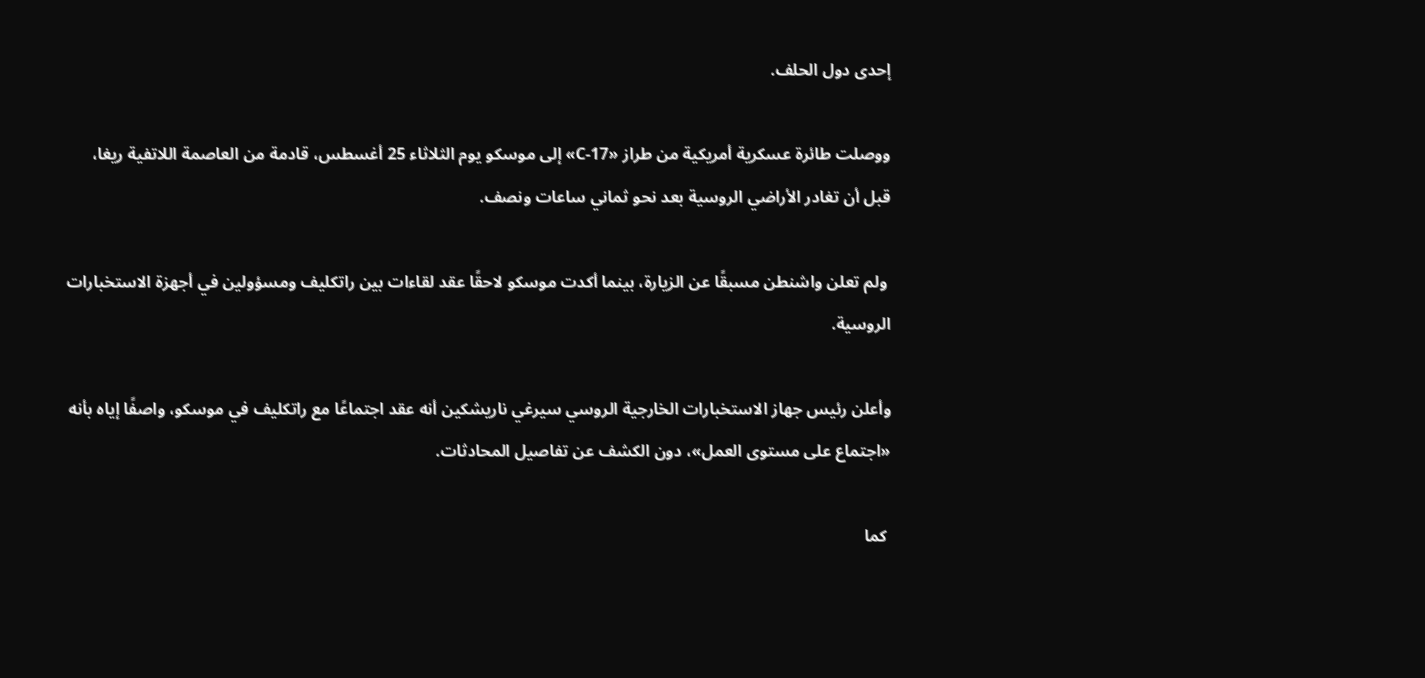إحدى دول الحلف.

ووصلت طائرة عسكرية أمريكية من طراز «C-17» إلى موسكو يوم الثلاثاء 25 أغسطس، قادمة من العاصمة اللاتفية ريغا، قبل أن تغادر الأراضي الروسية بعد نحو ثماني ساعات ونصف.

 ولم تعلن واشنطن مسبقًا عن الزيارة، بينما أكدت موسكو لاحقًا عقد لقاءات بين راتكليف ومسؤولين في أجهزة الاستخبارات الروسية.

وأعلن رئيس جهاز الاستخبارات الخارجية الروسي سيرغي ناريشكين أنه عقد اجتماعًا مع راتكليف في موسكو، واصفًا إياه بأنه «اجتماع على مستوى العمل»، دون الكشف عن تفاصيل المحادثات.

 كما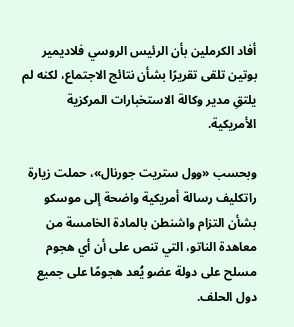أفاد الكرملين بأن الرئيس الروسي فلاديمير بوتين تلقى تقريرًا بشأن نتائج الاجتماع، لكنه لم يلتقِ مدير وكالة الاستخبارات المركزية الأمريكية.

وبحسب «وول ستريت جورنال»، حملت زيارة راتكليف رسالة أمريكية واضحة إلى موسكو بشأن التزام واشنطن بالمادة الخامسة من معاهدة الناتو، التي تنص على أن أي هجوم مسلح على دولة عضو يُعد هجومًا على جميع دول الحلف.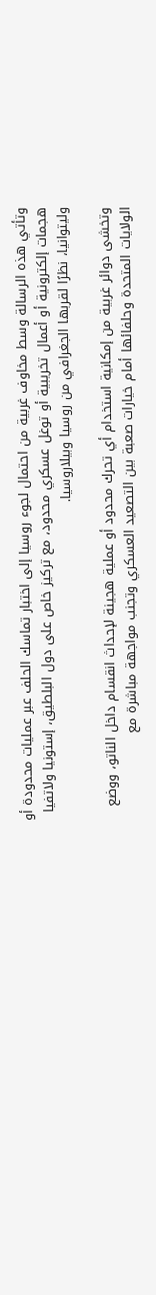وتأتي هذه الرسالة وسط مخاوف غربية من احتمال لجوء روسيا إلى اختبار تماسك الحلف عبر عمليات محدودة أو هجمات إلكترونية أو أعمال تخريبية أو توغل عسكري محدود، مع تركيز خاص على دول البلطيق، إستونيا ولاتفيا وليتوانيا، نظرًا لقربها الجغرافي من روسيا وبيلاروسيا.

وتخشى دوائر غربية من إمكانية استخدام أي تحرك محدود أو عملية هجينة لإحداث انقسام داخل الناتو، ووضع الولايات المتحدة وحلفائها أمام خيارات صعبة بين التصعيد العسكري وتجنب مواجهة مباشرة مع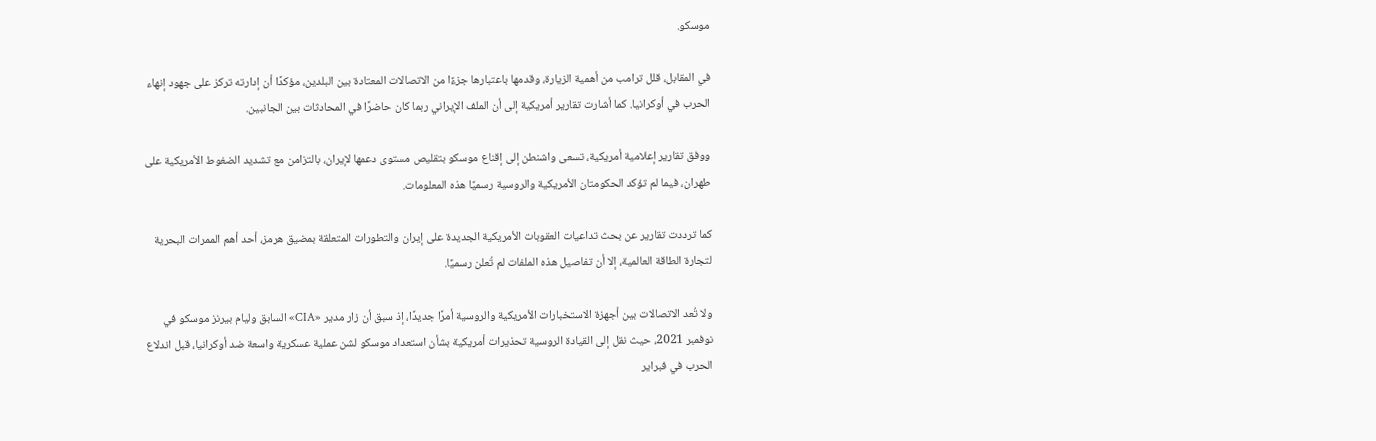موسكو.

في المقابل، قلل ترامب من أهمية الزيارة، وقدمها باعتبارها جزءًا من الاتصالات المعتادة بين البلدين، مؤكدًا أن إدارته تركز على جهود إنهاء الحرب في أوكرانيا. كما أشارت تقارير أمريكية إلى أن الملف الإيراني ربما كان حاضرًا في المحادثات بين الجانبين.

ووفق تقارير إعلامية أمريكية، تسعى واشنطن إلى إقناع موسكو بتقليص مستوى دعمها لإيران، بالتزامن مع تشديد الضغوط الأمريكية على طهران، فيما لم تؤكد الحكومتان الأمريكية والروسية رسميًا هذه المعلومات.

كما ترددت تقارير عن بحث تداعيات العقوبات الأمريكية الجديدة على إيران والتطورات المتعلقة بمضيق هرمز، أحد أهم الممرات البحرية لتجارة الطاقة العالمية، إلا أن تفاصيل هذه الملفات لم تُعلن رسميًا.

ولا تُعد الاتصالات بين أجهزة الاستخبارات الأمريكية والروسية أمرًا جديدًا، إذ سبق أن زار مدير «CIA» السابق وليام بيرنز موسكو في نوفمبر 2021، حيث نقل إلى القيادة الروسية تحذيرات أمريكية بشأن استعداد موسكو لشن عملية عسكرية واسعة ضد أوكرانيا، قبل اندلاع الحرب في فبراير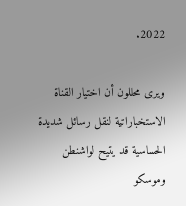2022.

ويرى محللون أن اختيار القناة الاستخباراتية لنقل رسائل شديدة الحساسية قد يتيح لواشنطن وموسكو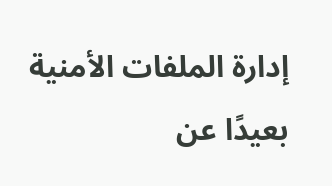إدارة الملفات الأمنية بعيدًا عن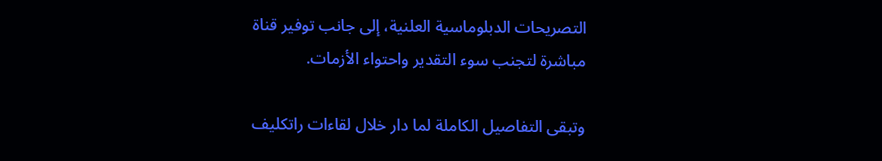التصريحات الدبلوماسية العلنية، إلى جانب توفير قناة مباشرة لتجنب سوء التقدير واحتواء الأزمات.

وتبقى التفاصيل الكاملة لما دار خلال لقاءات راتكليف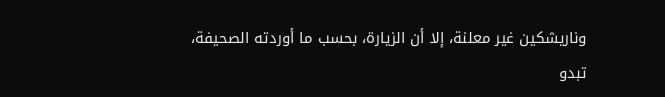وناريشكين غير معلنة، إلا أن الزيارة، بحسب ما أوردته الصحيفة، تبدو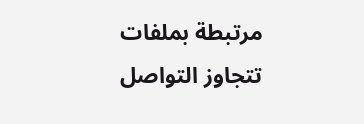مرتبطة بملفات تتجاوز التواصل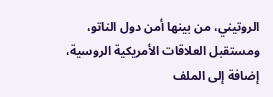الروتيني، من بينها أمن دول الناتو، ومستقبل العلاقات الأمريكية الروسية، إضافة إلى الملف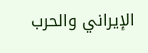الإيراني والحرب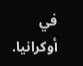في أوكرانيا.